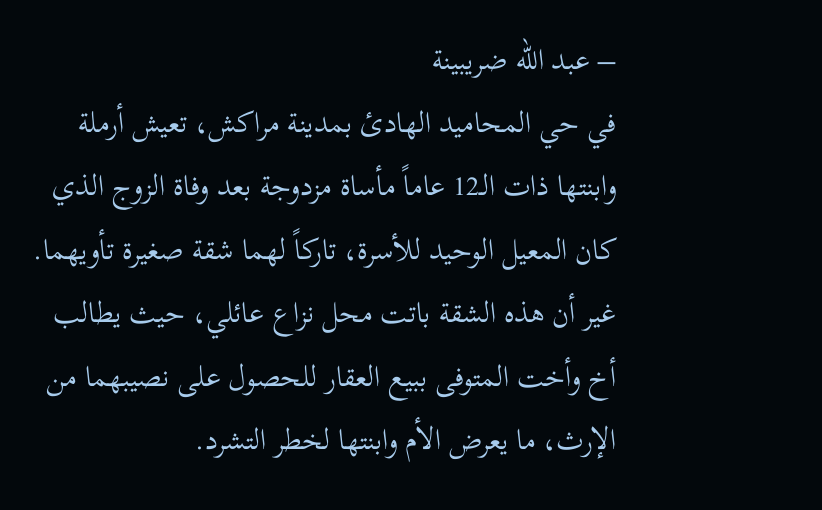– عبد الله ضريبينة
في حي المحاميد الهادئ بمدينة مراكش، تعيش أرملة وابنتها ذات الـ12 عاماً مأساة مزدوجة بعد وفاة الزوج الذي كان المعيل الوحيد للأسرة، تاركاً لهما شقة صغيرة تأويهما. غير أن هذه الشقة باتت محل نزاع عائلي، حيث يطالب أخ وأخت المتوفى ببيع العقار للحصول على نصيبهما من الإرث، ما يعرض الأم وابنتها لخطر التشرد.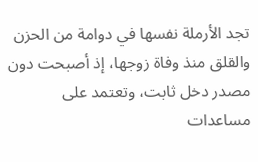تجد الأرملة نفسها في دوامة من الحزن والقلق منذ وفاة زوجها، إذ أصبحت دون مصدر دخل ثابت، وتعتمد على مساعدات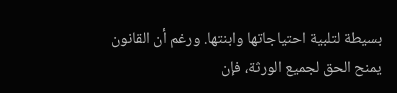بسيطة لتلبية احتياجاتها وابنتها. ورغم أن القانون يمنح الحق لجميع الورثة، فإن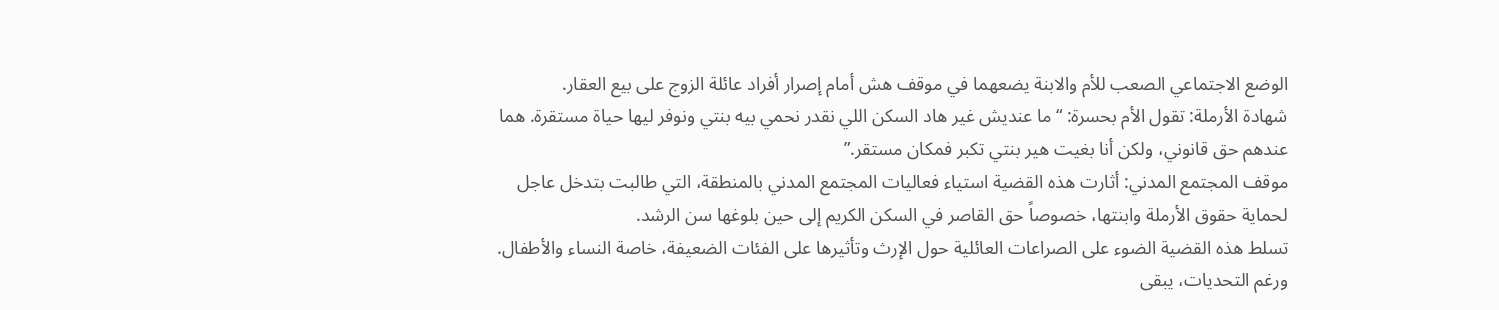الوضع الاجتماعي الصعب للأم والابنة يضعهما في موقف هش أمام إصرار أفراد عائلة الزوج على بيع العقار.
شهادة الأرملة: تقول الأم بحسرة: “ما عنديش غير هاد السكن اللي نقدر نحمي بيه بنتي ونوفر ليها حياة مستقرة. هما عندهم حق قانوني، ولكن أنا بغيت هير بنتي تكبر فمكان مستقر.”
موقف المجتمع المدني: أثارت هذه القضية استياء فعاليات المجتمع المدني بالمنطقة، التي طالبت بتدخل عاجل لحماية حقوق الأرملة وابنتها، خصوصاً حق القاصر في السكن الكريم إلى حين بلوغها سن الرشد.
تسلط هذه القضية الضوء على الصراعات العائلية حول الإرث وتأثيرها على الفئات الضعيفة، خاصة النساء والأطفال. ورغم التحديات، يبقى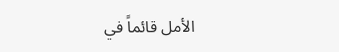الأمل قائماً في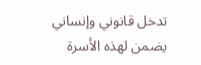تدخل قانوني وإنساني يضمن لهذه الأسرة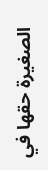الصغيرة حقها في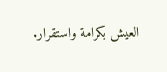العيش بكرامة واستقرار.